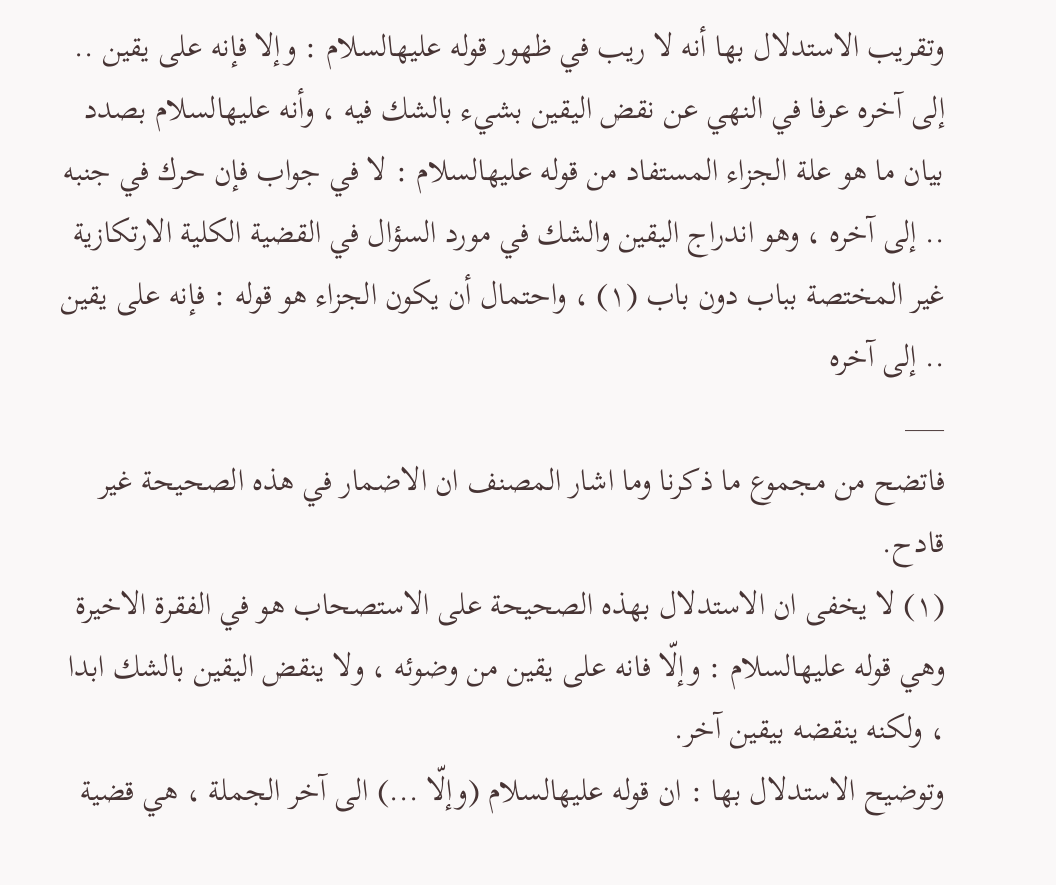وتقريب الاستدلال بها أنه لا ريب في ظهور قوله عليهالسلام : وإلا فإنه على يقين .. إلى آخره عرفا في النهي عن نقض اليقين بشيء بالشك فيه ، وأنه عليهالسلام بصدد بيان ما هو علة الجزاء المستفاد من قوله عليهالسلام : لا في جواب فإن حرك في جنبه .. إلى آخره ، وهو اندراج اليقين والشك في مورد السؤال في القضية الكلية الارتكازية غير المختصة بباب دون باب (١) ، واحتمال أن يكون الجزاء هو قوله : فإنه على يقين .. إلى آخره
___
فاتضح من مجموع ما ذكرنا وما اشار المصنف ان الاضمار في هذه الصحيحة غير قادح.
(١) لا يخفى ان الاستدلال بهذه الصحيحة على الاستصحاب هو في الفقرة الاخيرة وهي قوله عليهالسلام : وإلّا فانه على يقين من وضوئه ، ولا ينقض اليقين بالشك ابدا ، ولكنه ينقضه بيقين آخر.
وتوضيح الاستدلال بها : ان قوله عليهالسلام (وإلّا ...) الى آخر الجملة ، هي قضية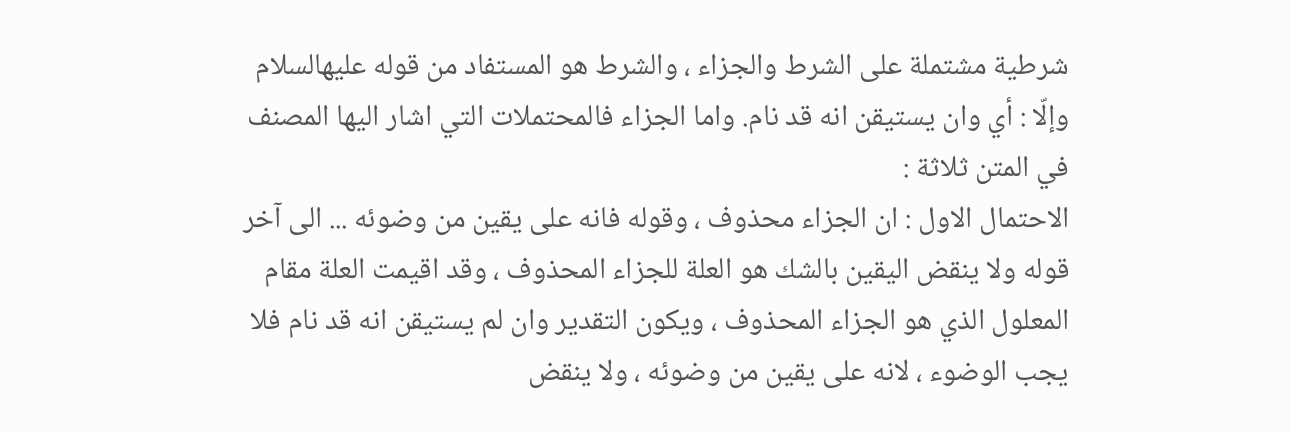شرطية مشتملة على الشرط والجزاء ، والشرط هو المستفاد من قوله عليهالسلام وإلّا : أي وان يستيقن انه قد نام. واما الجزاء فالمحتملات التي اشار اليها المصنف في المتن ثلاثة :
الاحتمال الاول : ان الجزاء محذوف ، وقوله فانه على يقين من وضوئه ... الى آخر قوله ولا ينقض اليقين بالشك هو العلة للجزاء المحذوف ، وقد اقيمت العلة مقام المعلول الذي هو الجزاء المحذوف ، ويكون التقدير وان لم يستيقن انه قد نام فلا يجب الوضوء ، لانه على يقين من وضوئه ، ولا ينقض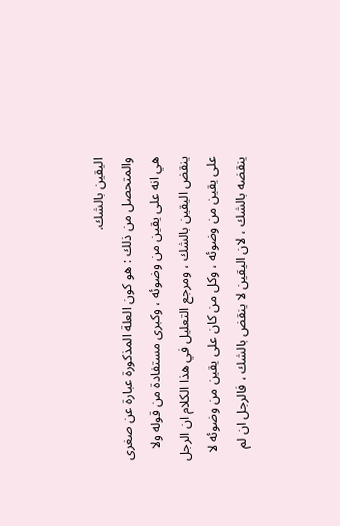اليقين بالشك.
والمتحصل من ذلك : هو كون العلة المذكورة عبارة عن صغرى هي انه على يقين من وضوئه ، وكبرى مستفادة من قوله ولا ينقض اليقين بالشك ، ومرجع التعليل في هذا الكلام ان الرجل على يقين من وضوئه ، وكل من كان على يقين من وضوئه لا ينقضه بالشك ، لان اليقين لا ينقض بالشك ، فالرجل ان لم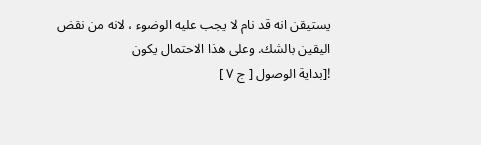يستيقن انه قد نام لا يجب عليه الوضوء ، لانه من نقض اليقين بالشك. وعلى هذا الاحتمال يكون
![بداية الوصول [ ج ٧ ]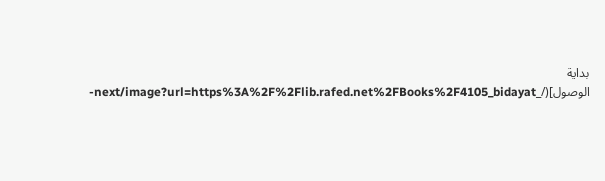بداية الوصول](/_next/image?url=https%3A%2F%2Flib.rafed.net%2FBooks%2F4105_bidayat-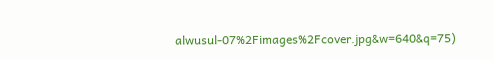alwusul-07%2Fimages%2Fcover.jpg&w=640&q=75)